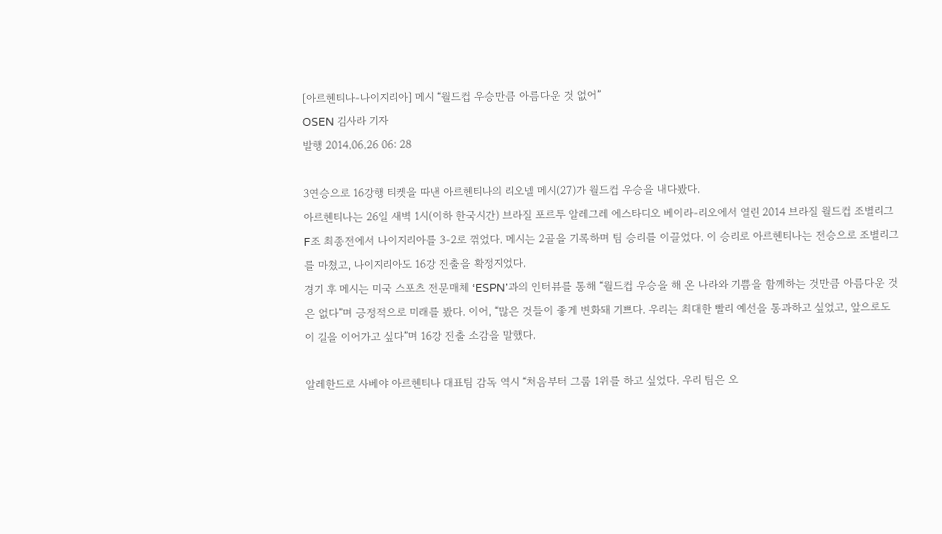[아르헨티나-나이지리아] 메시 “월드컵 우승만큼 아름다운 것 없어”
OSEN 김사라 기자
발행 2014.06.26 06: 28

3연승으로 16강행 티켓을 따낸 아르헨티나의 리오넬 메시(27)가 월드컵 우승을 내다봤다.
아르헨티나는 26일 새벽 1시(이하 한국시간) 브라질 포르투 알레그레 에스타디오 베이라-리오에서 열린 2014 브라질 월드컵 조별리그 F조 최종전에서 나이지리아를 3-2로 꺾었다. 메시는 2골을 기록하며 팀 승리를 이끌었다. 이 승리로 아르헨티나는 전승으로 조별리그를 마쳤고, 나이지리아도 16강 진출을 확정지었다.
경기 후 메시는 미국 스포츠 전문매체 ‘ESPN’과의 인터뷰를 통해 “월드컵 우승을 해 온 나라와 기쁨을 함께하는 것만큼 아름다운 것은 없다”며 긍정적으로 미래를 봤다. 이어, “많은 것들이 좋게 변화돼 기쁘다. 우리는 최대한 빨리 예선을 통과하고 싶었고, 앞으로도 이 길을 이어가고 싶다”며 16강 진출 소감을 말했다.

알레한드로 사베야 아르헨티나 대표팀 감독 역시 “처음부터 그룹 1위를 하고 싶었다. 우리 팀은 오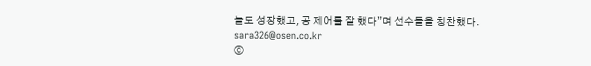늘도 성장했고, 공 제어를 잘 했다”며 선수들을 칭찬했다.
sara326@osen.co.kr
ⓒ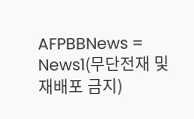AFPBBNews = News1(무단전재 및 재배포 금지)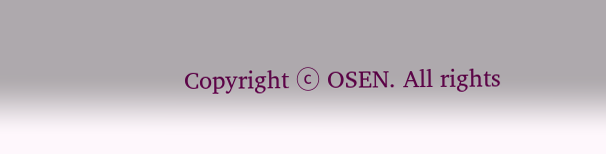Copyright ⓒ OSEN. All rights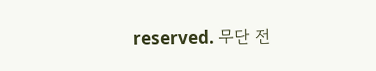reserved. 무단 전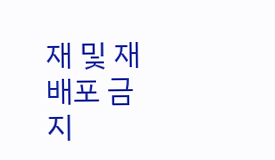재 및 재배포 금지